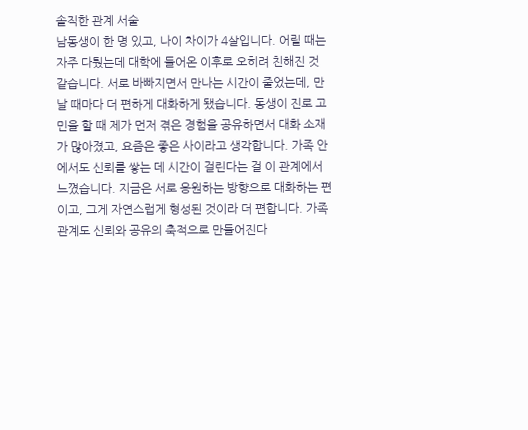솔직한 관계 서술
남동생이 한 명 있고, 나이 차이가 4살입니다. 어릴 때는 자주 다퉜는데 대학에 들어온 이후로 오히려 친해진 것 같습니다. 서로 바빠지면서 만나는 시간이 줄었는데, 만날 때마다 더 편하게 대화하게 됐습니다. 동생이 진로 고민을 할 때 제가 먼저 겪은 경험을 공유하면서 대화 소재가 많아졌고, 요즘은 좋은 사이라고 생각합니다. 가족 안에서도 신뢰를 쌓는 데 시간이 걸린다는 걸 이 관계에서 느꼈습니다. 지금은 서로 응원하는 방향으로 대화하는 편이고, 그게 자연스럽게 형성된 것이라 더 편합니다. 가족 관계도 신뢰와 공유의 축적으로 만들어진다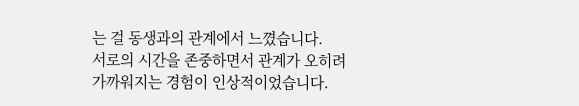는 걸 동생과의 관계에서 느꼈습니다.
서로의 시간을 존중하면서 관계가 오히려 가까워지는 경험이 인상적이었습니다.